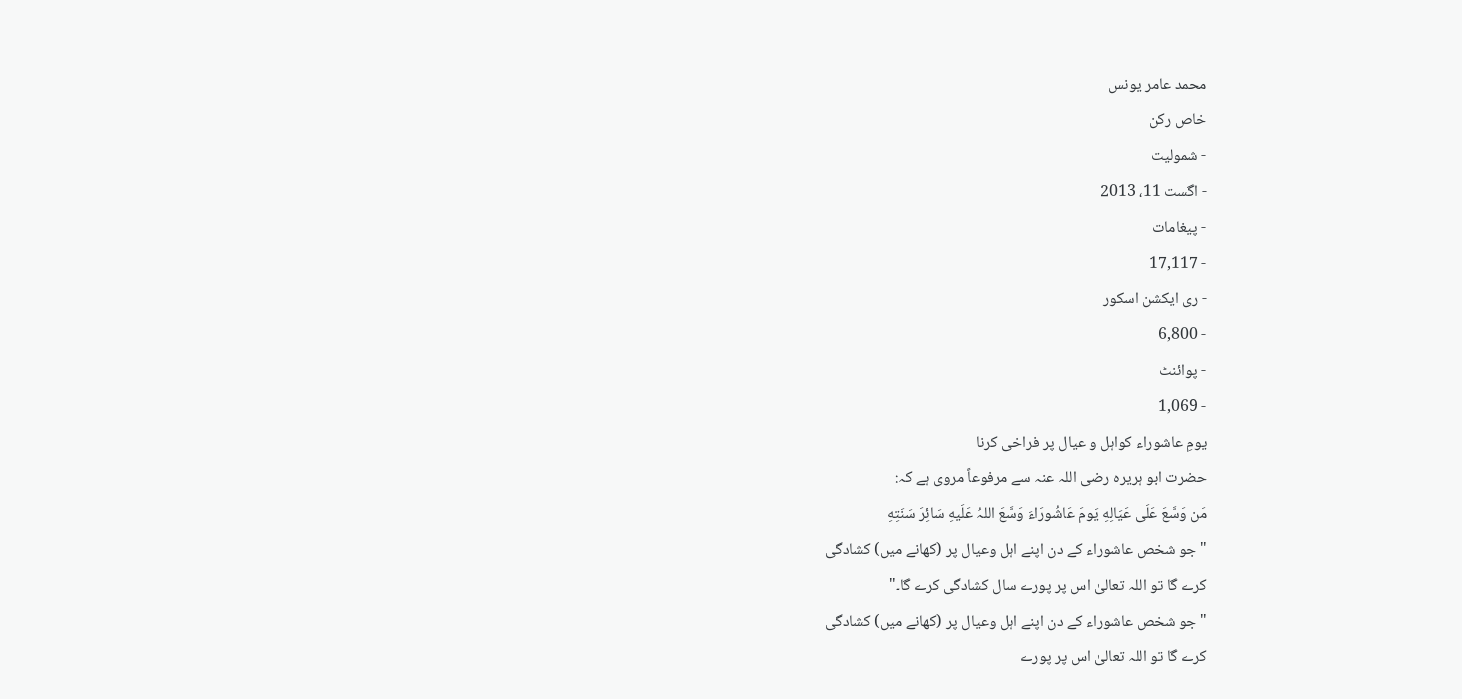محمد عامر یونس
خاص رکن
- شمولیت
- اگست 11، 2013
- پیغامات
- 17,117
- ری ایکشن اسکور
- 6,800
- پوائنٹ
- 1,069
یومِ عاشوراء کواہل و عیال پر فراخی کرنا
حضرت ابو ہریرہ رضی اللہ عنہ سے مرفوعاً مروی ہے کہ:
مَن وَسَّعَ عَلَی عَیَالِهِ یَومَ عَاشُورَاءَ وَسَّعَ اللہُ عَلَیهِ سَائِرَ سَنَتِهِ
" جو شخص عاشوراء کے دن اپنے اہل وعیال پر (کھانے میں) کشادگی
کرے گا تو اللہ تعالیٰ اس پر پورے سال کشادگی کرے گا۔"
" جو شخص عاشوراء کے دن اپنے اہل وعیال پر (کھانے میں) کشادگی
کرے گا تو اللہ تعالیٰ اس پر پورے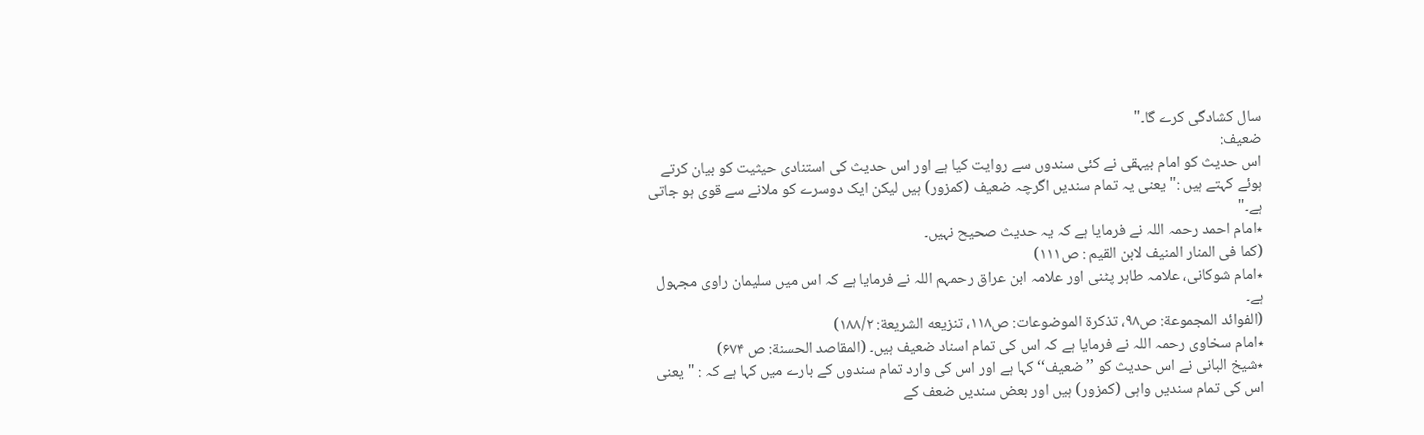سال کشادگی کرے گا۔"
ضعیف:
اس حدیث کو امام بیہقی نے کئی سندوں سے روایت کیا ہے اور اس حدیث کی استنادی حیثیت کو بیان کرتے ہوئے کہتے ہیں :" یعنی یہ تمام سندیں اگرچہ ضعیف (کمزور) ہیں لیکن ایک دوسرے کو ملانے سے قوی ہو جاتی ہے۔"
٭امام احمد رحمہ اللہ نے فرمایا ہے کہ یہ حدیث صحیح نہیں۔
(کما فی المنار المنیف لابن القیم : ص۱۱۱)
٭امام شوکانی، علامہ طاہر پٹنی اور علامہ ابن عراق رحمہم اللہ نے فرمایا ہے کہ اس میں سلیمان راوی مجہول ہے۔
(الفوائد المجموعة: ص۹۸، تذکرۃ الموضوعات: ص۱۱۸، تنزیعه الشریعة: ۱۸۸/۲)
٭امام سخاوی رحمہ اللہ نے فرمایا ہے کہ اس کی تمام اسناد ضعیف ہیں۔ (المقاصد الحسنة: ص ۶۷۴)
٭شیخ البانی نے اس حدیث کو ’’ضعیف‘‘ کہا ہے اور اس کی وارد تمام سندوں کے بارے میں کہا ہے کہ : "یعنی اس کی تمام سندیں واہی (کمزور) ہیں اور بعض سندیں ضعف کے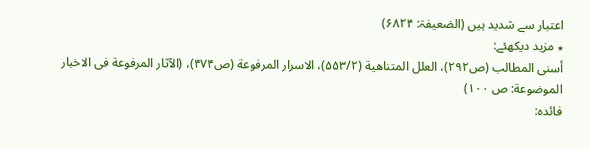اعتبار سے شدید ہیں (الضعیفۃ: ۶۸۲۴)
٭ مزید دیکھئے:
أسنی المطالب (ص۲۹۲)، العلل المتناھیة (۵۵۳/۲)، الاسرار المرفوعة (ص۴۷۴)، (الآثار المرفوعة فی الاخبار الموضوعة: ص ۱۰۰)
فائدہ: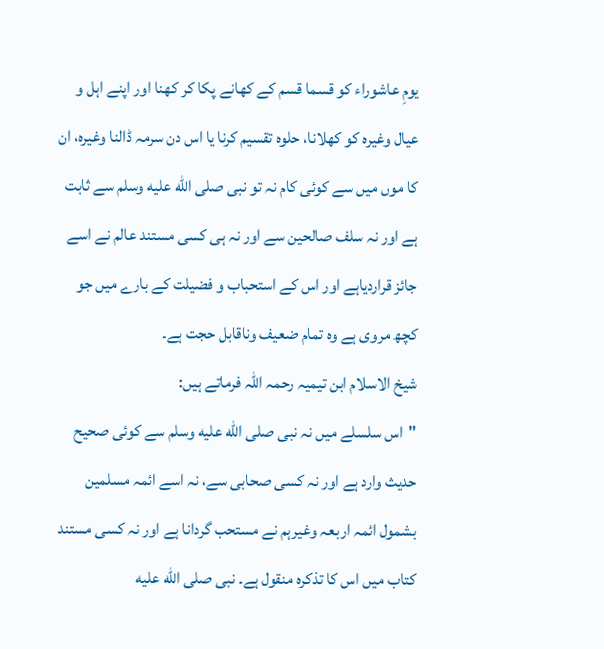یومِ عاشوراء کو قسما قسم کے کھانے پکا کر کھنا اور اپنے اہل و عیال وغیرہ کو کھلانا، حلوہ تقسیم کرنا یا اس دن سرمہ ڈالنا وغیرہ، ان کا موں میں سے کوئی کام نہ تو نبی صلى الله عليه وسلم سے ثابت ہے اور نہ سلف صالحین سے اور نہ ہی کسی مستند عالم نے اسے جائز قراردیاہے اور اس کے استحباب و فضیلت کے بارے میں جو کچھ مروی ہے وہ تمام ضعیف وناقابل حجت ہے۔
شیخ الاسلام ابن تیمیہ رحمہ اللہ فرماتے ہیں:
"اس سلسلے میں نہ نبی صلى الله عليه وسلم سے کوئی صحیح حدیث وارد ہے اور نہ کسی صحابی سے، نہ اسے ائمہ مسلمین بشمول ائمہ اربعہ وغیرہم نے مستحب گردانا ہے اور نہ کسی مستند کتاب میں اس کا تذکرہ منقول ہے۔ نبی صلى الله عليه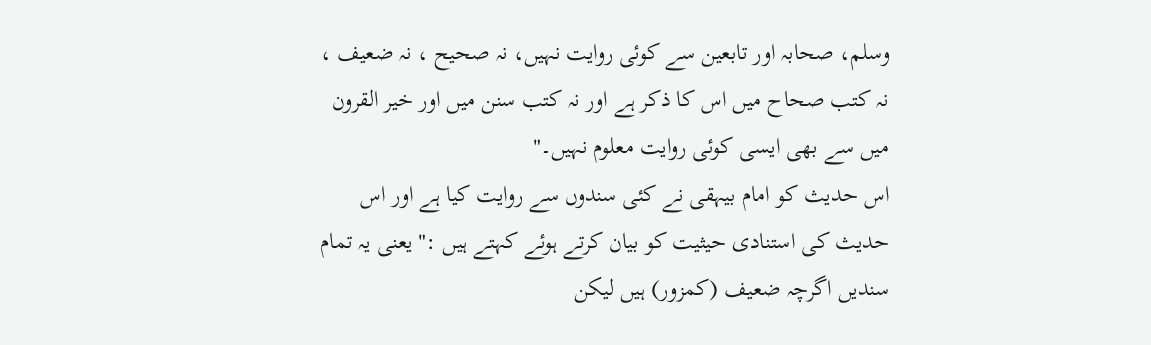وسلم، صحابہ اور تابعین سے کوئی روایت نہیں، نہ صحیح ، نہ ضعیف ، نہ کتب صحاح میں اس کا ذکر ہے اور نہ کتب سنن میں اور خیر القرون میں سے بھی ایسی کوئی روایت معلوم نہیں۔"
اس حدیث کو امام بیہقی نے کئی سندوں سے روایت کیا ہے اور اس حدیث کی استنادی حیثیت کو بیان کرتے ہوئے کہتے ہیں :" یعنی یہ تمام سندیں اگرچہ ضعیف (کمزور) ہیں لیکن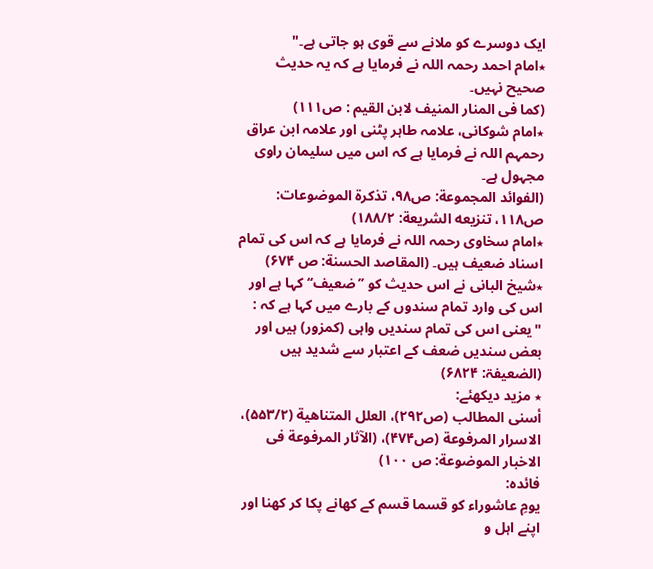ایک دوسرے کو ملانے سے قوی ہو جاتی ہے۔"
٭امام احمد رحمہ اللہ نے فرمایا ہے کہ یہ حدیث صحیح نہیں۔
(کما فی المنار المنیف لابن القیم : ص۱۱۱)
٭امام شوکانی، علامہ طاہر پٹنی اور علامہ ابن عراق رحمہم اللہ نے فرمایا ہے کہ اس میں سلیمان راوی مجہول ہے۔
(الفوائد المجموعة: ص۹۸، تذکرۃ الموضوعات: ص۱۱۸، تنزیعه الشریعة: ۱۸۸/۲)
٭امام سخاوی رحمہ اللہ نے فرمایا ہے کہ اس کی تمام اسناد ضعیف ہیں۔ (المقاصد الحسنة: ص ۶۷۴)
٭شیخ البانی نے اس حدیث کو ’’ضعیف‘‘ کہا ہے اور اس کی وارد تمام سندوں کے بارے میں کہا ہے کہ : "یعنی اس کی تمام سندیں واہی (کمزور) ہیں اور بعض سندیں ضعف کے اعتبار سے شدید ہیں (الضعیفۃ: ۶۸۲۴)
٭ مزید دیکھئے:
أسنی المطالب (ص۲۹۲)، العلل المتناھیة (۵۵۳/۲)، الاسرار المرفوعة (ص۴۷۴)، (الآثار المرفوعة فی الاخبار الموضوعة: ص ۱۰۰)
فائدہ:
یومِ عاشوراء کو قسما قسم کے کھانے پکا کر کھنا اور اپنے اہل و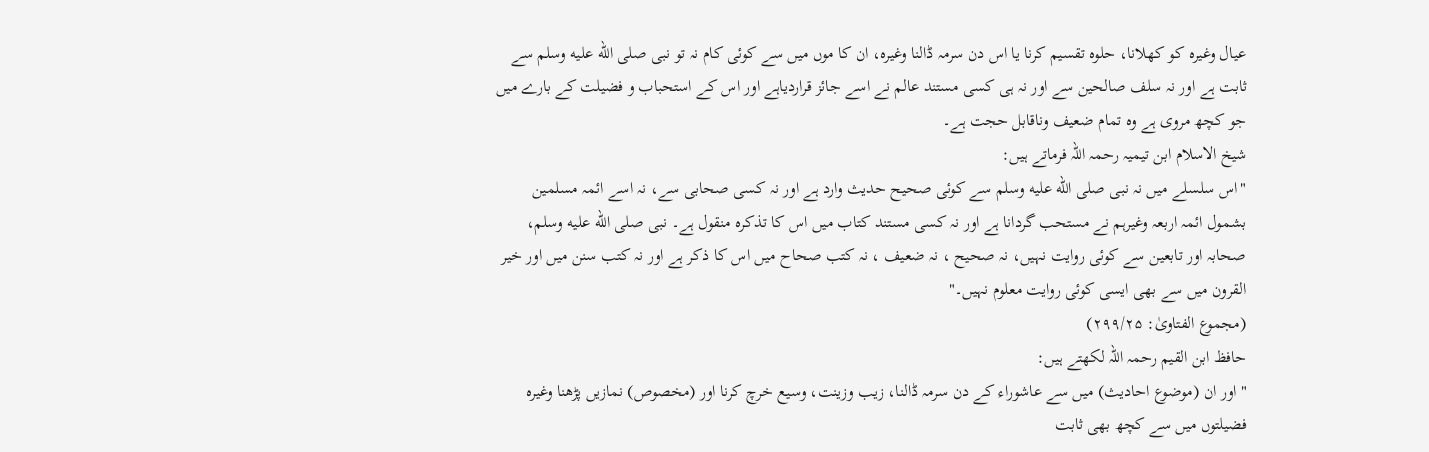عیال وغیرہ کو کھلانا، حلوہ تقسیم کرنا یا اس دن سرمہ ڈالنا وغیرہ، ان کا موں میں سے کوئی کام نہ تو نبی صلى الله عليه وسلم سے ثابت ہے اور نہ سلف صالحین سے اور نہ ہی کسی مستند عالم نے اسے جائز قراردیاہے اور اس کے استحباب و فضیلت کے بارے میں جو کچھ مروی ہے وہ تمام ضعیف وناقابل حجت ہے۔
شیخ الاسلام ابن تیمیہ رحمہ اللہ فرماتے ہیں:
"اس سلسلے میں نہ نبی صلى الله عليه وسلم سے کوئی صحیح حدیث وارد ہے اور نہ کسی صحابی سے، نہ اسے ائمہ مسلمین بشمول ائمہ اربعہ وغیرہم نے مستحب گردانا ہے اور نہ کسی مستند کتاب میں اس کا تذکرہ منقول ہے۔ نبی صلى الله عليه وسلم، صحابہ اور تابعین سے کوئی روایت نہیں، نہ صحیح ، نہ ضعیف ، نہ کتب صحاح میں اس کا ذکر ہے اور نہ کتب سنن میں اور خیر القرون میں سے بھی ایسی کوئی روایت معلوم نہیں۔"
(مجموع الفتاویٰ: ۲۹۹/۲۵)
حافظ ابن القیم رحمہ اللہ لکھتے ہیں:
"اور ان (موضوع احادیث) میں سے عاشوراء کے دن سرمہ ڈالنا، زیب وزینت، وسیع خرچ کرنا اور (مخصوص) نمازیں پڑھنا وغیرہ فضیلتوں میں سے کچھ بھی ثابت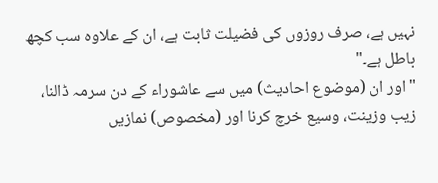نہیں ہے، صرف روزوں کی فضیلت ثابت ہے، ان کے علاوہ سب کچھ باطل ہے۔"
"اور ان (موضوع احادیث) میں سے عاشوراء کے دن سرمہ ڈالنا، زیب وزینت، وسیع خرچ کرنا اور (مخصوص) نمازیں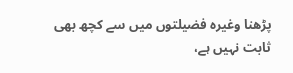پڑھنا وغیرہ فضیلتوں میں سے کچھ بھی ثابت نہیں ہے،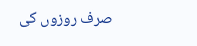صرف روزوں کی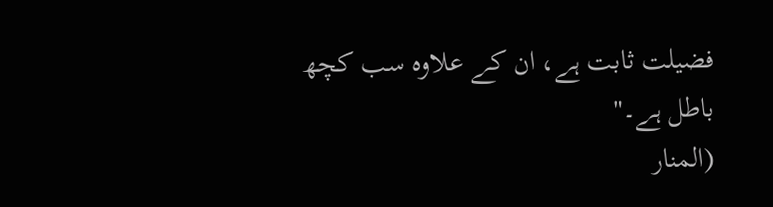فضیلت ثابت ہے، ان کے علاوہ سب کچھ باطل ہے۔"
(المنار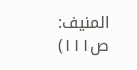المنیف: ص۱۱۱)